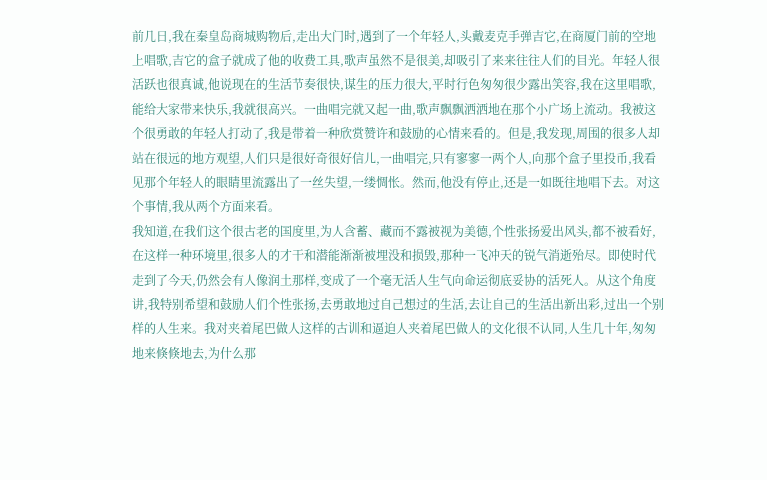前几日,我在秦皇岛商城购物后,走出大门时,遇到了一个年轻人,头戴麦克手弹吉它,在商厦门前的空地上唱歌,吉它的盒子就成了他的收费工具,歌声虽然不是很美,却吸引了来来往往人们的目光。年轻人很活跃也很真诚,他说现在的生活节奏很快,谋生的压力很大,平时行色匆匆很少露出笑容,我在这里唱歌,能给大家带来快乐,我就很高兴。一曲唱完就又起一曲,歌声飘飘洒洒地在那个小广场上流动。我被这个很勇敢的年轻人打动了,我是带着一种欣赏赞许和鼓励的心情来看的。但是,我发现,周围的很多人却站在很远的地方观望,人们只是很好奇很好信儿,一曲唱完,只有寥寥一两个人,向那个盒子里投币,我看见那个年轻人的眼睛里流露出了一丝失望,一缕惆怅。然而,他没有停止,还是一如既往地唱下去。对这个事情,我从两个方面来看。
我知道,在我们这个很古老的国度里,为人含蓄、藏而不露被视为美德,个性张扬爱出风头,都不被看好,在这样一种环境里,很多人的才干和潜能渐渐被埋没和损毁,那种一飞冲天的锐气消逝殆尽。即使时代走到了今天,仍然会有人像润土那样,变成了一个毫无活人生气向命运彻底妥协的活死人。从这个角度讲,我特别希望和鼓励人们个性张扬,去勇敢地过自己想过的生活,去让自己的生活出新出彩,过出一个别样的人生来。我对夹着尾巴做人这样的古训和逼迫人夹着尾巴做人的文化很不认同,人生几十年,匆匆地来倏倏地去,为什么那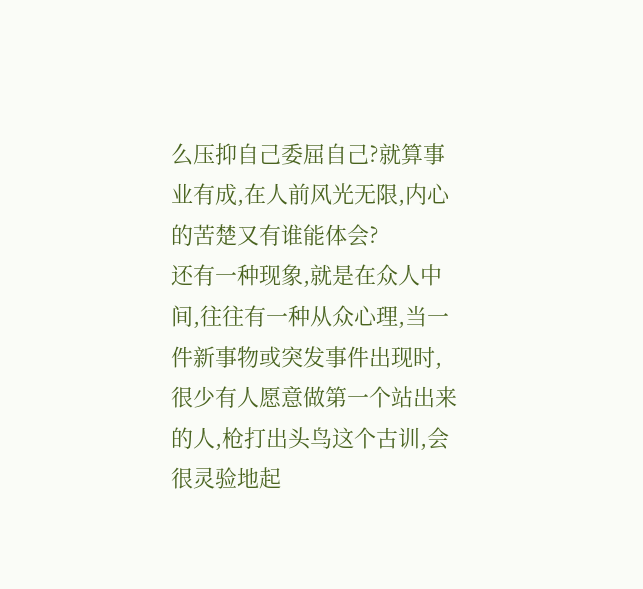么压抑自己委屈自己?就算事业有成,在人前风光无限,内心的苦楚又有谁能体会?
还有一种现象,就是在众人中间,往往有一种从众心理,当一件新事物或突发事件出现时,很少有人愿意做第一个站出来的人,枪打出头鸟这个古训,会很灵验地起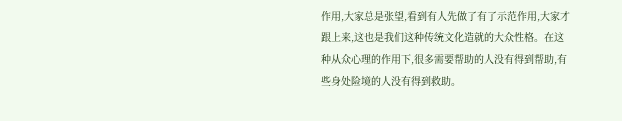作用,大家总是张望,看到有人先做了有了示范作用,大家才跟上来,这也是我们这种传统文化造就的大众性格。在这种从众心理的作用下,很多需要帮助的人没有得到帮助,有些身处险境的人没有得到救助。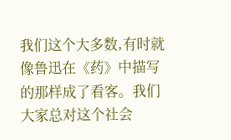我们这个大多数,有时就像鲁迅在《药》中描写的那样成了看客。我们大家总对这个社会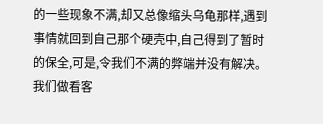的一些现象不满,却又总像缩头乌龟那样,遇到事情就回到自己那个硬壳中,自己得到了暂时的保全,可是,令我们不满的弊端并没有解决。
我们做看客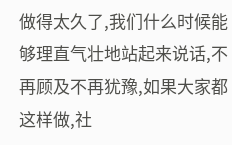做得太久了,我们什么时候能够理直气壮地站起来说话,不再顾及不再犹豫,如果大家都这样做,社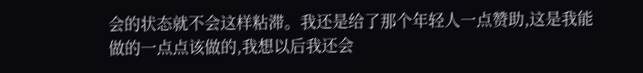会的状态就不会这样粘滞。我还是给了那个年轻人一点赞助,这是我能做的一点点该做的,我想以后我还会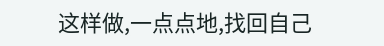这样做,一点点地,找回自己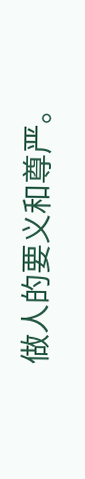做人的要义和尊严。